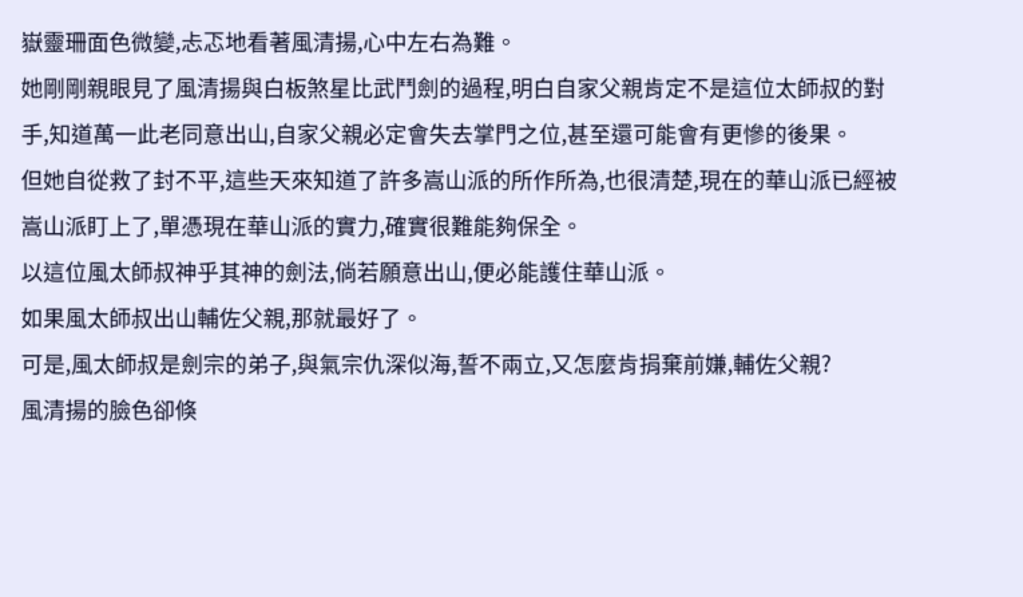嶽靈珊面色微變,忐忑地看著風清揚,心中左右為難。
她剛剛親眼見了風清揚與白板煞星比武鬥劍的過程,明白自家父親肯定不是這位太師叔的對手,知道萬一此老同意出山,自家父親必定會失去掌門之位,甚至還可能會有更慘的後果。
但她自從救了封不平,這些天來知道了許多嵩山派的所作所為,也很清楚,現在的華山派已經被嵩山派盯上了,單憑現在華山派的實力,確實很難能夠保全。
以這位風太師叔神乎其神的劍法,倘若願意出山,便必能護住華山派。
如果風太師叔出山輔佐父親,那就最好了。
可是,風太師叔是劍宗的弟子,與氣宗仇深似海,誓不兩立,又怎麼肯捐棄前嫌,輔佐父親?
風清揚的臉色卻倏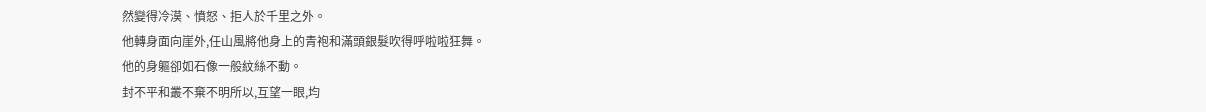然變得冷漠、憤怒、拒人於千里之外。
他轉身面向崖外,任山風將他身上的青袍和滿頭銀髮吹得呼啦啦狂舞。
他的身軀卻如石像一般紋絲不動。
封不平和叢不棄不明所以,互望一眼,均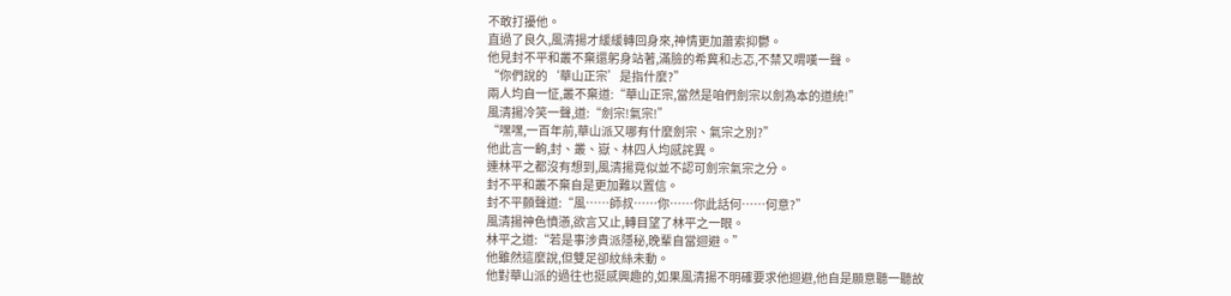不敢打擾他。
直過了良久,風清揚才緩緩轉回身來,神情更加蕭索抑鬱。
他見封不平和叢不棄還躬身站著,滿臉的希冀和忐忑,不禁又喟嘆一聲。
“你們說的‘華山正宗’是指什麼?”
兩人均自一怔,叢不棄道:“華山正宗,當然是咱們劍宗以劍為本的道統!”
風清揚冷笑一聲,道:“劍宗!氣宗!”
“嘿嘿,一百年前,華山派又哪有什麼劍宗、氣宗之別?”
他此言一齣,封、叢、嶽、林四人均感詫異。
連林平之都沒有想到,風清揚竟似並不認可劍宗氣宗之分。
封不平和叢不棄自是更加難以置信。
封不平顫聲道:“風……師叔……你……你此話何……何意?”
風清揚神色憤懣,欲言又止,轉目望了林平之一眼。
林平之道:“若是事涉貴派隱秘,晚輩自當迴避。”
他雖然這麼說,但雙足卻紋絲未動。
他對華山派的過往也挺感興趣的,如果風清揚不明確要求他迴避,他自是願意聽一聽故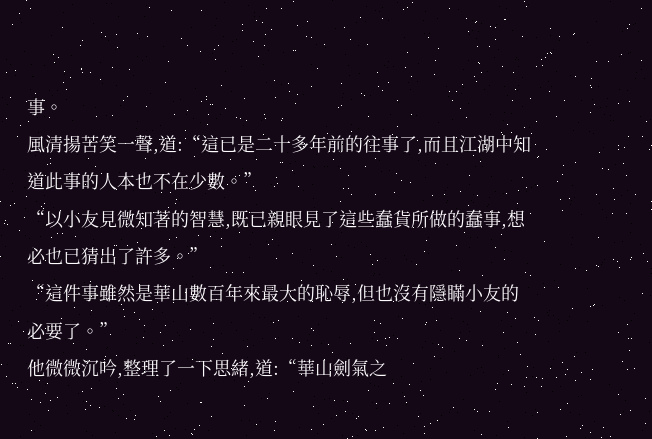事。
風清揚苦笑一聲,道:“這已是二十多年前的往事了,而且江湖中知道此事的人本也不在少數。”
“以小友見微知著的智慧,既已親眼見了這些蠢貨所做的蠢事,想必也已猜出了許多。”
“這件事雖然是華山數百年來最大的恥辱,但也沒有隱瞞小友的必要了。”
他微微沉吟,整理了一下思緒,道:“華山劍氣之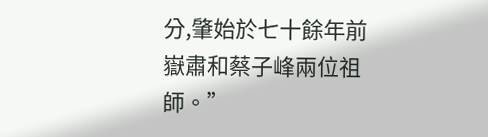分,肇始於七十餘年前嶽肅和蔡子峰兩位祖師。”